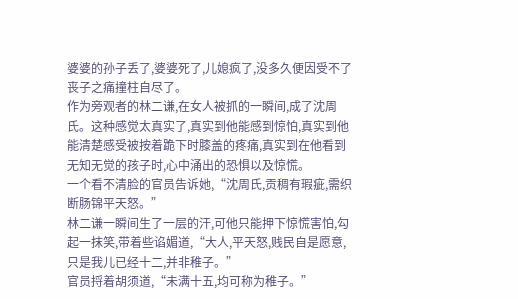婆婆的孙子丢了,婆婆死了,儿媳疯了,没多久便因受不了丧子之痛撞柱自尽了。
作为旁观者的林二谦,在女人被抓的一瞬间,成了沈周氏。这种感觉太真实了,真实到他能感到惊怕,真实到他能清楚感受被按着跪下时膝盖的疼痛,真实到在他看到无知无觉的孩子时,心中涌出的恐惧以及惊慌。
一个看不清脸的官员告诉她,“沈周氏,贡稠有瑕疵,需织断肠锦平天怒。”
林二谦一瞬间生了一层的汗,可他只能押下惊慌害怕,勾起一抹笑,带着些谄媚道,“大人,平天怒,贱民自是愿意,只是我儿已经十二,并非稚子。”
官员捋着胡须道,“未满十五,均可称为稚子。”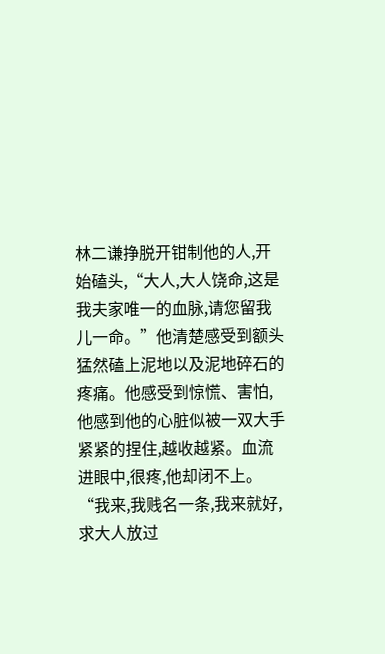林二谦挣脱开钳制他的人,开始磕头,“大人,大人饶命,这是我夫家唯一的血脉,请您留我儿一命。”他清楚感受到额头猛然磕上泥地以及泥地碎石的疼痛。他感受到惊慌、害怕,他感到他的心脏似被一双大手紧紧的捏住,越收越紧。血流进眼中,很疼,他却闭不上。“我来,我贱名一条,我来就好,求大人放过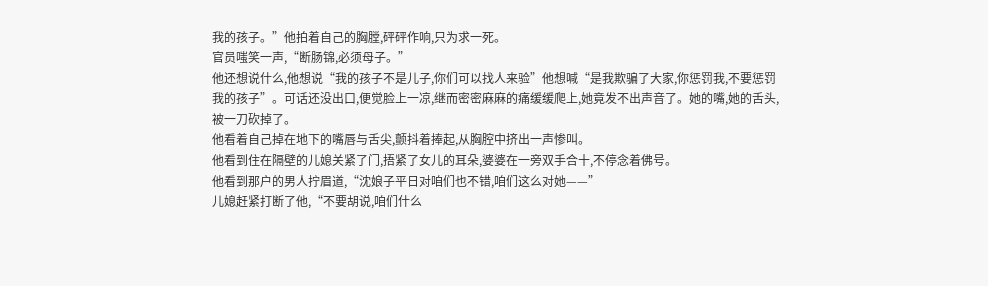我的孩子。”他拍着自己的胸膛,砰砰作响,只为求一死。
官员嗤笑一声,“断肠锦,必须母子。”
他还想说什么,他想说“我的孩子不是儿子,你们可以找人来验”他想喊“是我欺骗了大家,你惩罚我,不要惩罚我的孩子”。可话还没出口,便觉脸上一凉,继而密密麻麻的痛缓缓爬上,她竟发不出声音了。她的嘴,她的舌头,被一刀砍掉了。
他看着自己掉在地下的嘴唇与舌尖,颤抖着捧起,从胸腔中挤出一声惨叫。
他看到住在隔壁的儿媳关紧了门,捂紧了女儿的耳朵,婆婆在一旁双手合十,不停念着佛号。
他看到那户的男人拧眉道,“沈娘子平日对咱们也不错,咱们这么对她——”
儿媳赶紧打断了他,“不要胡说,咱们什么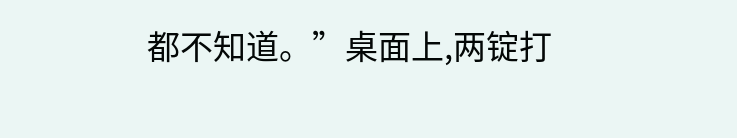都不知道。”桌面上,两锭打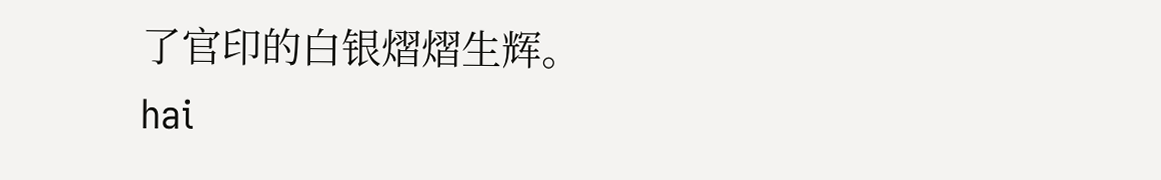了官印的白银熠熠生辉。
hai